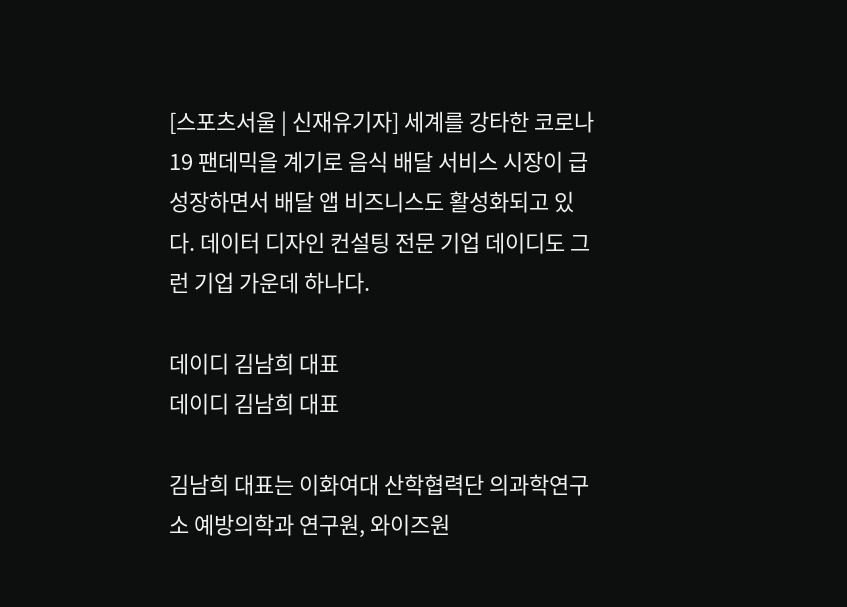[스포츠서울 | 신재유기자] 세계를 강타한 코로나19 팬데믹을 계기로 음식 배달 서비스 시장이 급성장하면서 배달 앱 비즈니스도 활성화되고 있다. 데이터 디자인 컨설팅 전문 기업 데이디도 그런 기업 가운데 하나다.

데이디 김남희 대표
데이디 김남희 대표

김남희 대표는 이화여대 산학협력단 의과학연구소 예방의학과 연구원, 와이즈원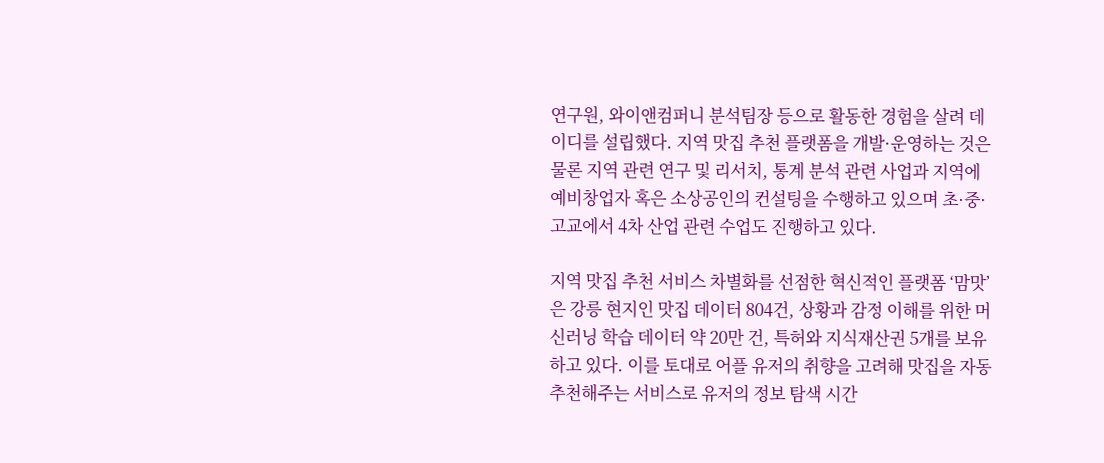연구원, 와이앤컴퍼니 분석팀장 등으로 활동한 경험을 살려 데이디를 설립했다. 지역 맛집 추천 플랫폼을 개발·운영하는 것은 물론 지역 관련 연구 및 리서치, 통계 분석 관련 사업과 지역에 예비창업자 혹은 소상공인의 컨설팅을 수행하고 있으며 초·중·고교에서 4차 산업 관련 수업도 진행하고 있다.

지역 맛집 추천 서비스 차별화를 선점한 혁신적인 플랫폼 ‘맘맛’은 강릉 현지인 맛집 데이터 804건, 상황과 감정 이해를 위한 머신러닝 학습 데이터 약 20만 건, 특허와 지식재산권 5개를 보유하고 있다. 이를 토대로 어플 유저의 취향을 고려해 맛집을 자동 추천해주는 서비스로 유저의 정보 탐색 시간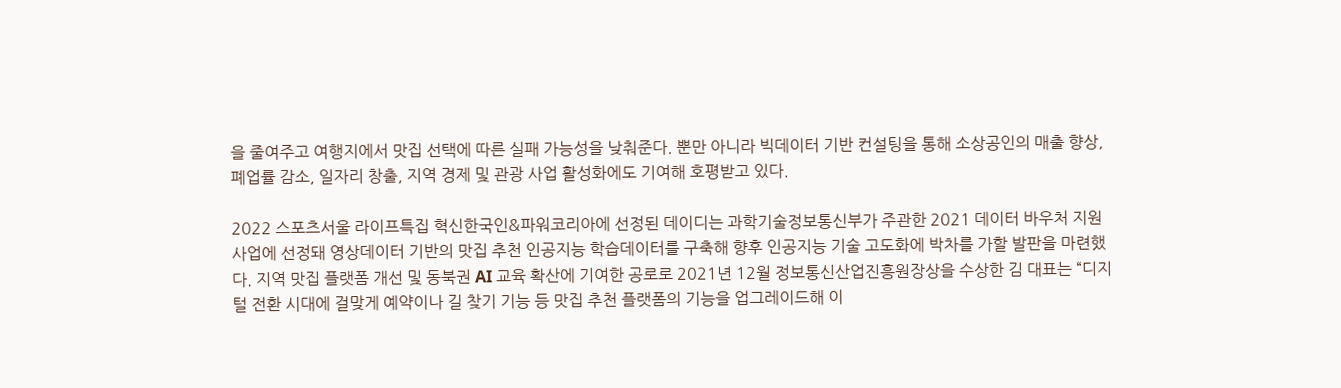을 줄여주고 여행지에서 맛집 선택에 따른 실패 가능성을 낮춰준다. 뿐만 아니라 빅데이터 기반 컨설팅을 통해 소상공인의 매출 향상, 폐업률 감소, 일자리 창출, 지역 경제 및 관광 사업 활성화에도 기여해 호평받고 있다.

2022 스포츠서울 라이프특집 혁신한국인&파워코리아에 선정된 데이디는 과학기술정보통신부가 주관한 2021 데이터 바우처 지원사업에 선정돼 영상데이터 기반의 맛집 추천 인공지능 학습데이터를 구축해 향후 인공지능 기술 고도화에 박차를 가할 발판을 마련했다. 지역 맛집 플랫폼 개선 및 동북권 AI 교육 확산에 기여한 공로로 2021년 12월 정보통신산업진흥원장상을 수상한 김 대표는 “디지털 전환 시대에 걸맞게 예약이나 길 찾기 기능 등 맛집 추천 플랫폼의 기능을 업그레이드해 이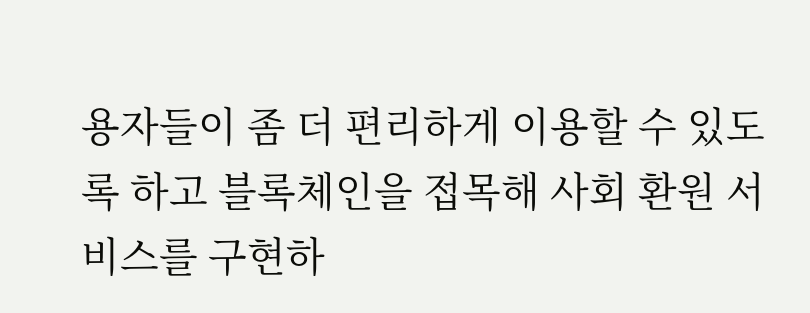용자들이 좀 더 편리하게 이용할 수 있도록 하고 블록체인을 접목해 사회 환원 서비스를 구현하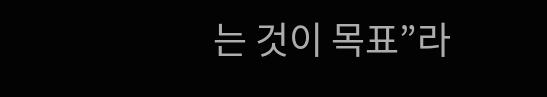는 것이 목표”라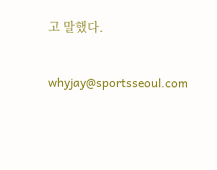고 말했다.

whyjay@sportsseoul.com